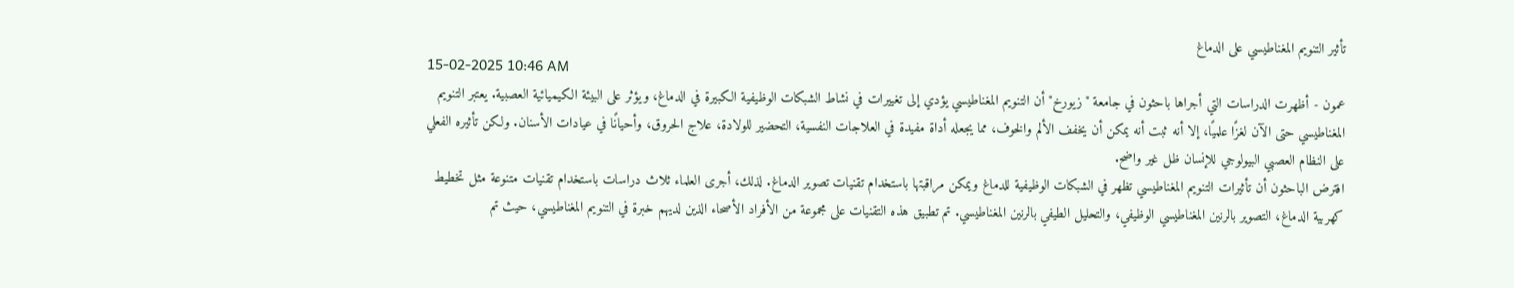تأثير التنويم المغناطيسي على الدماغ
15-02-2025 10:46 AM
عمون - أظهرت الدراسات التي أجراها باحثون في جامعة "زيورخ" أن التنويم المغناطيسي يؤدي إلى تغييرات في نشاط الشبكات الوظيفية الكبيرة في الدماغ، ويؤثر على البيئة الكيميائية العصبية. يعتبر التنويم المغناطيسي حتى الآن لغزًا علميًا، إلا أنه ثبت أنه يمكن أن يخفف الألم والخوف، مما يجعله أداة مفيدة في العلاجات النفسية، التحضير للولادة، علاج الحروق، وأحيانًا في عيادات الأسنان. ولكن تأثيره الفعلي على النظام العصبي البيولوجي للإنسان ظل غير واضح.
افترض الباحثون أن تأثيرات التنويم المغناطيسي تظهر في الشبكات الوظيفية للدماغ ويمكن مراقبتها باستخدام تقنيات تصوير الدماغ. لذلك، أجرى العلماء ثلاث دراسات باستخدام تقنيات متنوعة مثل تخطيط كهربية الدماغ، التصوير بالرنين المغناطيسي الوظيفي، والتحليل الطيفي بالرنين المغناطيسي. تم تطبيق هذه التقنيات على مجموعة من الأفراد الأصحاء الذين لديهم خبرة في التنويم المغناطيسي، حيث تم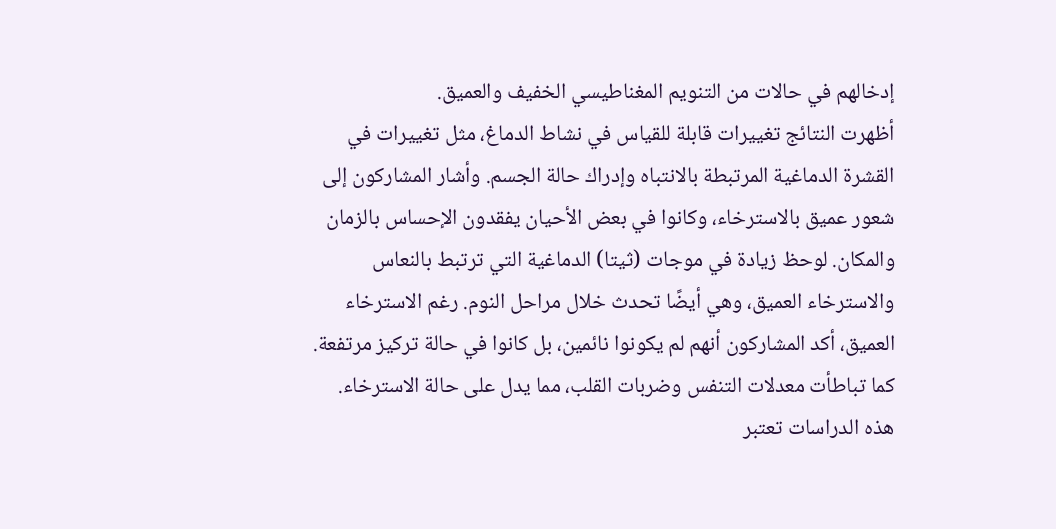إدخالهم في حالات من التنويم المغناطيسي الخفيف والعميق.
أظهرت النتائج تغييرات قابلة للقياس في نشاط الدماغ، مثل تغييرات في القشرة الدماغية المرتبطة بالانتباه وإدراك حالة الجسم. وأشار المشاركون إلى شعور عميق بالاسترخاء، وكانوا في بعض الأحيان يفقدون الإحساس بالزمان والمكان. لوحظ زيادة في موجات (ثيتا) الدماغية التي ترتبط بالنعاس والاسترخاء العميق، وهي أيضًا تحدث خلال مراحل النوم. رغم الاسترخاء العميق، أكد المشاركون أنهم لم يكونوا نائمين، بل كانوا في حالة تركيز مرتفعة. كما تباطأت معدلات التنفس وضربات القلب، مما يدل على حالة الاسترخاء.
هذه الدراسات تعتبر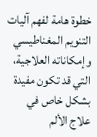خطوة هامة لفهم آليات التنويم المغناطيسي وإمكاناته العلاجية، التي قد تكون مفيدة بشكل خاص في علاج الألم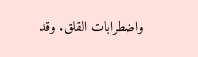واضطرابات القلق. وقد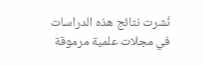نُشرت نتائج هذه الدراسات في مجلات علمية مرموقة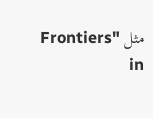مثل "Frontiers in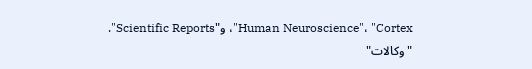Human Neuroscience"، "Cortex"، و"Scientific Reports".
"وكالات"